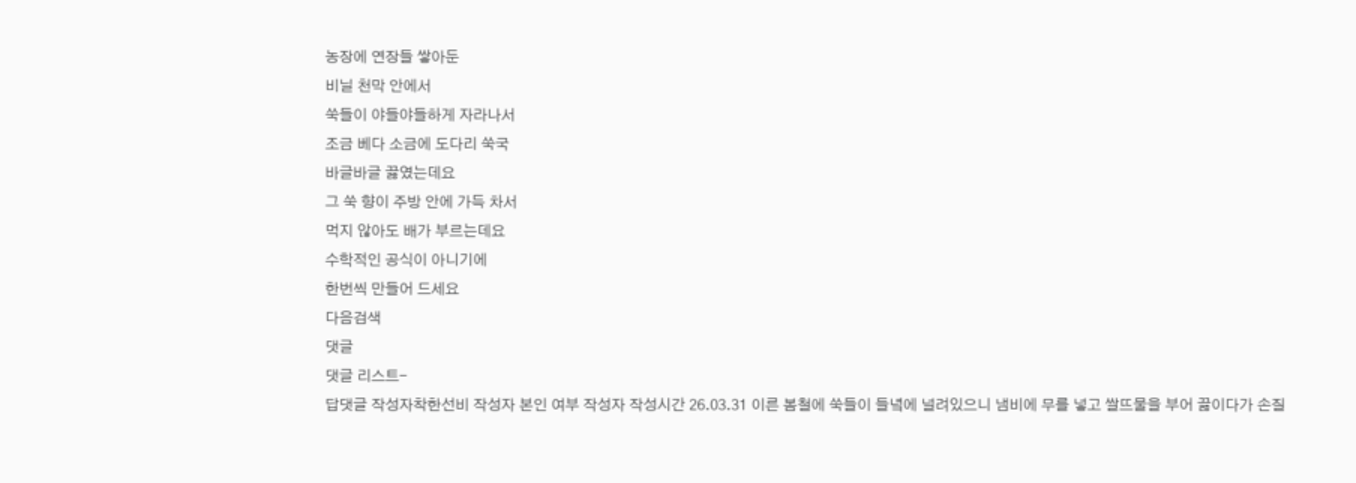농장에 연장들 쌓아둔
비닐 천막 안에서
쑥들이 야들야들하게 자라나서
조금 베다 소금에 도다리 쑥국
바글바글 끓였는데요
그 쑥 향이 주방 안에 가득 차서
먹지 않아도 배가 부르는데요
수학적인 공식이 아니기에
한번씩 만들어 드세요
다음검색
댓글
댓글 리스트-
답댓글 작성자착한선비 작성자 본인 여부 작성자 작성시간 26.03.31 이른 봄철에 쑥들이 들녘에 널려있으니 냄비에 무를 넣고 쌀뜨물을 부어 끓이다가 손질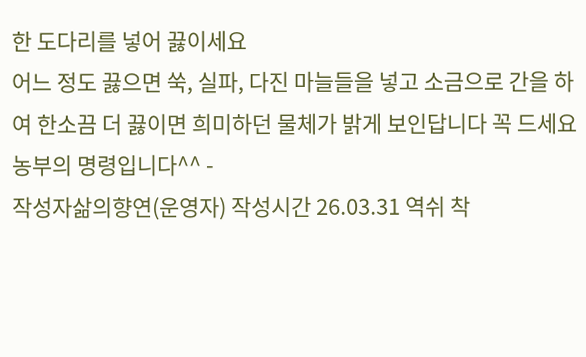한 도다리를 넣어 끓이세요
어느 정도 끓으면 쑥, 실파, 다진 마늘들을 넣고 소금으로 간을 하여 한소끔 더 끓이면 희미하던 물체가 밝게 보인답니다 꼭 드세요 농부의 명령입니다^^ -
작성자삶의향연(운영자) 작성시간 26.03.31 역쉬 착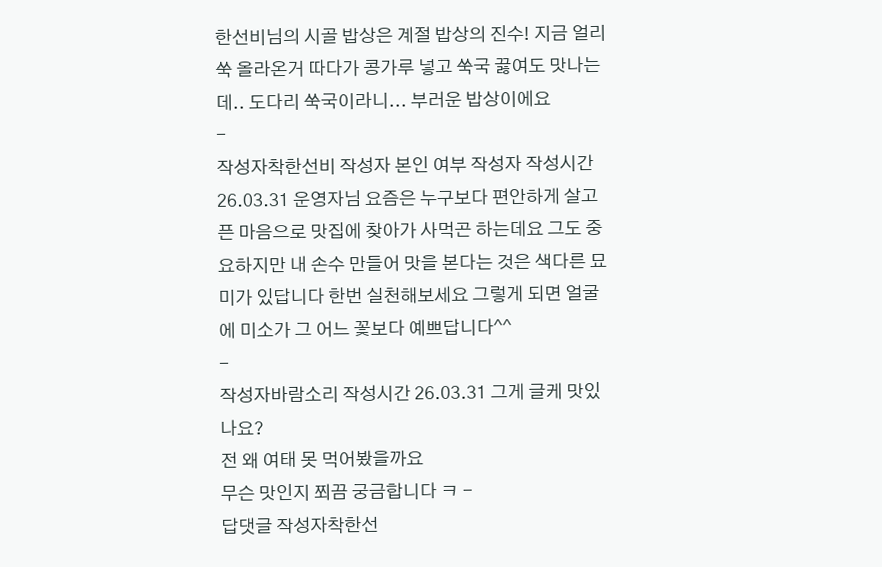한선비님의 시골 밥상은 계절 밥상의 진수! 지금 얼리쑥 올라온거 따다가 콩가루 넣고 쑥국 끓여도 맛나는데.. 도다리 쑥국이라니... 부러운 밥상이에요
-
작성자착한선비 작성자 본인 여부 작성자 작성시간 26.03.31 운영자님 요즘은 누구보다 편안하게 살고픈 마음으로 맛집에 찾아가 사먹곤 하는데요 그도 중요하지만 내 손수 만들어 맛을 본다는 것은 색다른 묘미가 있답니다 한번 실천해보세요 그렇게 되면 얼굴에 미소가 그 어느 꽃보다 예쁘답니다^^
-
작성자바람소리 작성시간 26.03.31 그게 글케 맛있나요?
전 왜 여태 못 먹어봤을까요
무슨 맛인지 쬐끔 궁금합니다 ㅋ -
답댓글 작성자착한선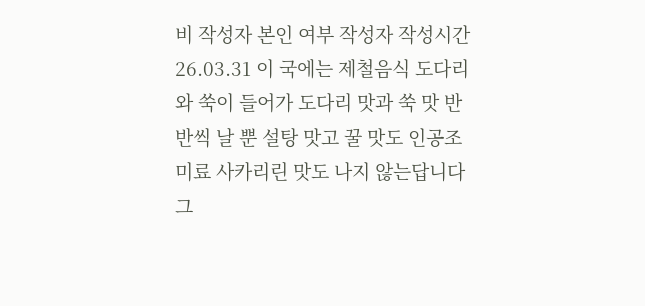비 작성자 본인 여부 작성자 작성시간 26.03.31 이 국에는 제철음식 도다리와 쑥이 들어가 도다리 맛과 쑥 맛 반반씩 날 뿐 설탕 맛고 꿀 맛도 인공조미료 사카리린 맛도 나지 않는답니다 그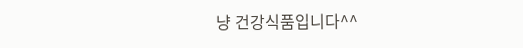냥 건강식품입니다^^